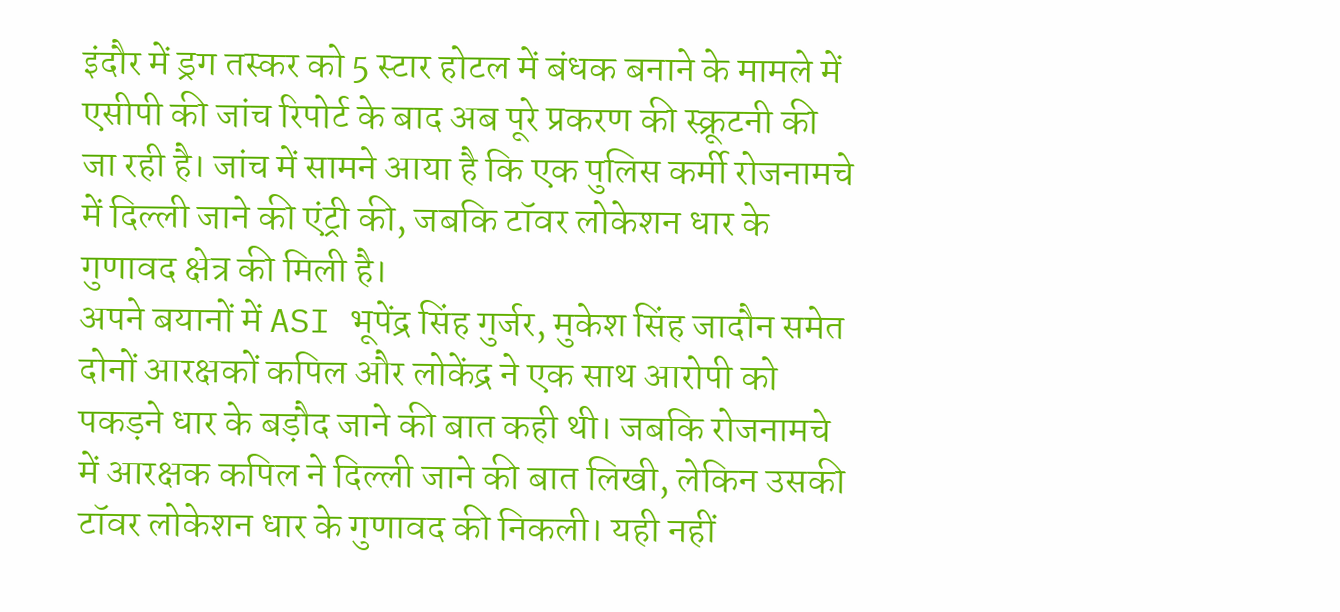इंदौर में ड्रग तस्कर को 5 स्टार होटल में बंधक बनाने के मामले में एसीपी की जांच रिपोर्ट के बाद अब पूरे प्रकरण की स्क्रूटनी की जा रही है। जांच में सामने आया है कि एक पुलिस कर्मी रोजनामचे में दिल्ली जाने की एंट्री की, जबकि टॉवर लोकेशन धार के गुणावद क्षेत्र की मिली है।
अपने बयानों में ASI भूपेंद्र सिंह गुर्जर, मुकेश सिंह जादौन समेत दोनों आरक्षकों कपिल और लोकेंद्र ने एक साथ आरोपी को पकड़ने धार के बड़ौद जाने की बात कही थी। जबकि रोजनामचे में आरक्षक कपिल ने दिल्ली जाने की बात लिखी, लेकिन उसकी टॉवर लोकेशन धार के गुणावद की निकली। यही नहीं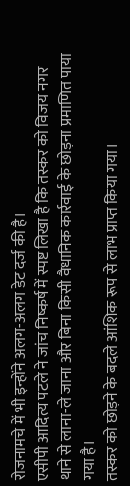रोजनामचे में भी इन्होंने अलग-अलग डेट दर्ज की है।
एसीपी आदित्य पटले ने जांच निष्कर्ष में स्पष्ट लिखा है कि तस्कर को विजय नगर थाने से लाना-ले जाना और बिना किसी वैधानिक कार्रवाई के छोड़ना प्रमाणित पाया गया है।
तस्कर को छोड़ने के बदले आंशिक रूप से लाभ प्राप्त किया गया।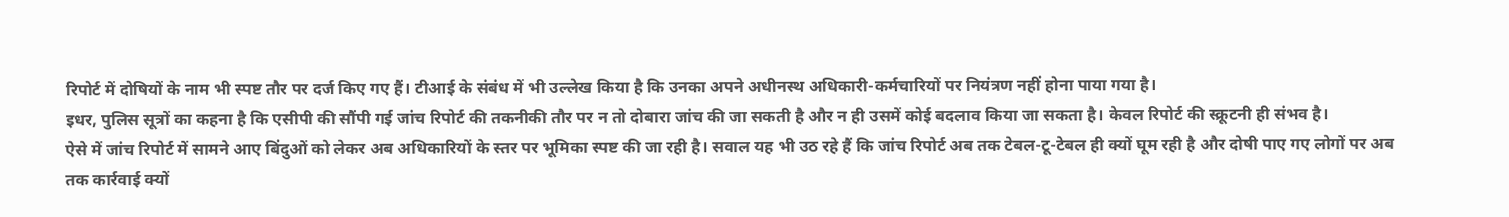रिपोर्ट में दोषियों के नाम भी स्पष्ट तौर पर दर्ज किए गए हैं। टीआई के संबंध में भी उल्लेख किया है कि उनका अपने अधीनस्थ अधिकारी-कर्मचारियों पर नियंत्रण नहीं होना पाया गया है।
इधर, पुलिस सूत्रों का कहना है कि एसीपी की सौंपी गई जांच रिपोर्ट की तकनीकी तौर पर न तो दोबारा जांच की जा सकती है और न ही उसमें कोई बदलाव किया जा सकता है। केवल रिपोर्ट की स्क्रूटनी ही संभव है।
ऐसे में जांच रिपोर्ट में सामने आए बिंदुओं को लेकर अब अधिकारियों के स्तर पर भूमिका स्पष्ट की जा रही है। सवाल यह भी उठ रहे हैं कि जांच रिपोर्ट अब तक टेबल-टू-टेबल ही क्यों घूम रही है और दोषी पाए गए लोगों पर अब तक कार्रवाई क्यों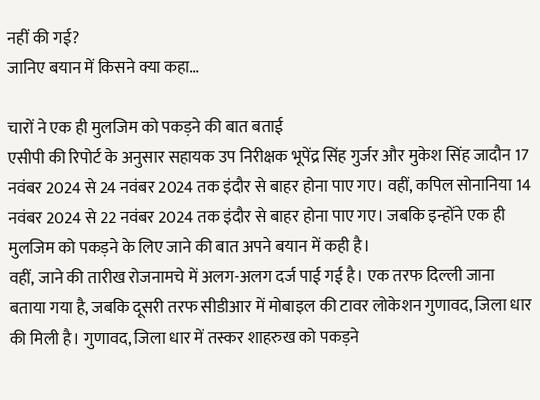नहीं की गई?
जानिए बयान में किसने क्या कहा…

चारों ने एक ही मुलजिम को पकड़ने की बात बताई
एसीपी की रिपोर्ट के अनुसार सहायक उप निरीक्षक भूपेंद्र सिंह गुर्जर और मुकेश सिंह जादौन 17 नवंबर 2024 से 24 नवंबर 2024 तक इंदौर से बाहर होना पाए गए। वहीं, कपिल सोनानिया 14 नवंबर 2024 से 22 नवंबर 2024 तक इंदौर से बाहर होना पाए गए। जबकि इन्होंने एक ही मुलजिम को पकड़ने के लिए जाने की बात अपने बयान में कही है।
वहीं, जाने की तारीख रोजनामचे में अलग-अलग दर्ज पाई गई है। एक तरफ दिल्ली जाना बताया गया है, जबकि दूसरी तरफ सीडीआर में मोबाइल की टावर लोकेशन गुणावद, जिला धार की मिली है। गुणावद, जिला धार में तस्कर शाहरुख को पकड़ने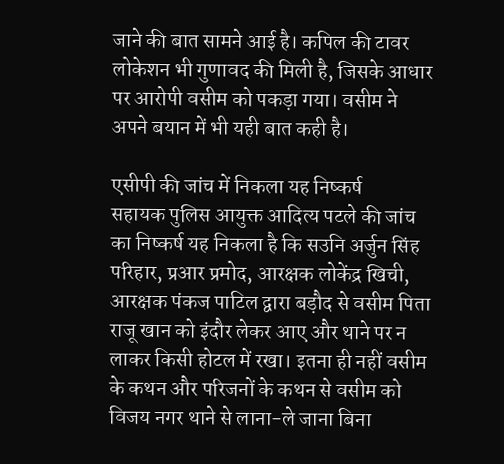जाने की बात सामने आई है। कपिल की टावर लोकेशन भी गुणावद की मिली है, जिसके आधार पर आरोपी वसीम को पकड़ा गया। वसीम ने अपने बयान में भी यही बात कही है।

एसीपी की जांच में निकला यह निष्कर्ष
सहायक पुलिस आयुक्त आदित्य पटले की जांच का निष्कर्ष यह निकला है कि सउनि अर्जुन सिंह परिहार, प्रआर प्रमोद, आरक्षक लोकेंद्र खिची, आरक्षक पंकज पाटिल द्वारा बड़ौद से वसीम पिता राजू खान को इंदौर लेकर आए और थाने पर न लाकर किसी होटल में रखा। इतना ही नहीं वसीम के कथन और परिजनों के कथन से वसीम को विजय नगर थाने से लाना-ले जाना बिना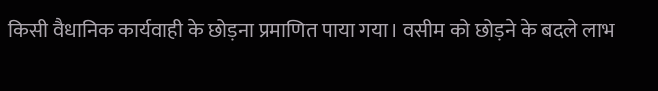किसी वैधानिक कार्यवाही के छोड़ना प्रमाणित पाया गया। वसीम को छोड़ने के बदले लाभ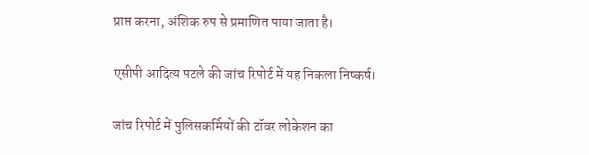प्राप्त करना, अंशिक रुप से प्रमाणित पाया जाता है।

एसीपी आदित्य पटले की जांच रिपोर्ट में यह निकला निष्कर्ष।

जांच रिपोर्ट में पुलिसकर्मियों की टॉवर लोकेशन का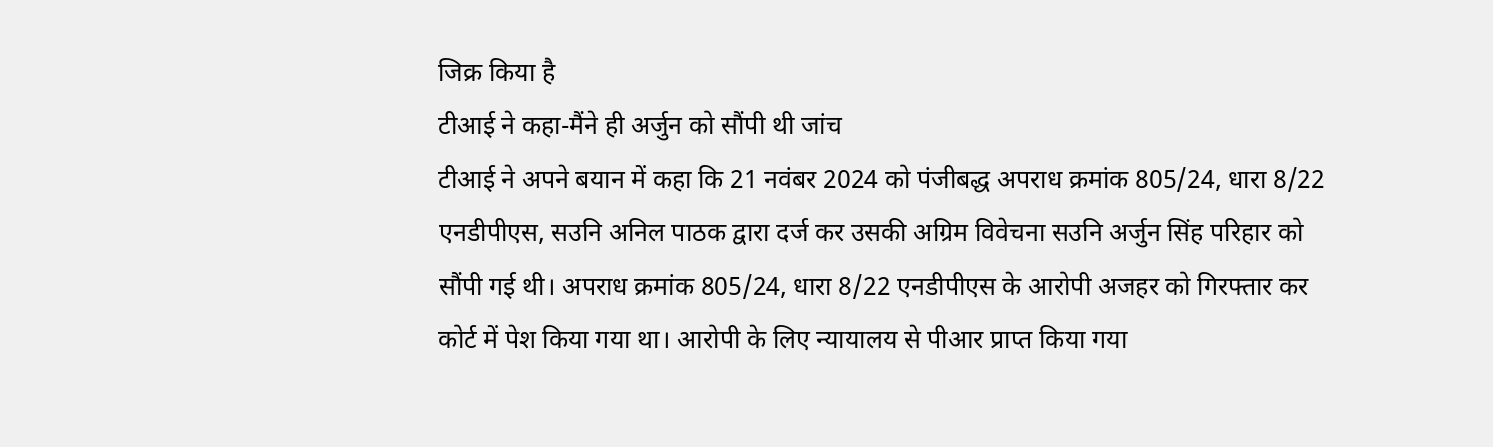जिक्र किया है
टीआई ने कहा-मैंने ही अर्जुन को सौंपी थी जांच
टीआई ने अपने बयान में कहा कि 21 नवंबर 2024 को पंजीबद्ध अपराध क्रमांक 805/24, धारा 8/22 एनडीपीएस, सउनि अनिल पाठक द्वारा दर्ज कर उसकी अग्रिम विवेचना सउनि अर्जुन सिंह परिहार को सौंपी गई थी। अपराध क्रमांक 805/24, धारा 8/22 एनडीपीएस के आरोपी अजहर को गिरफ्तार कर कोर्ट में पेश किया गया था। आरोपी के लिए न्यायालय से पीआर प्राप्त किया गया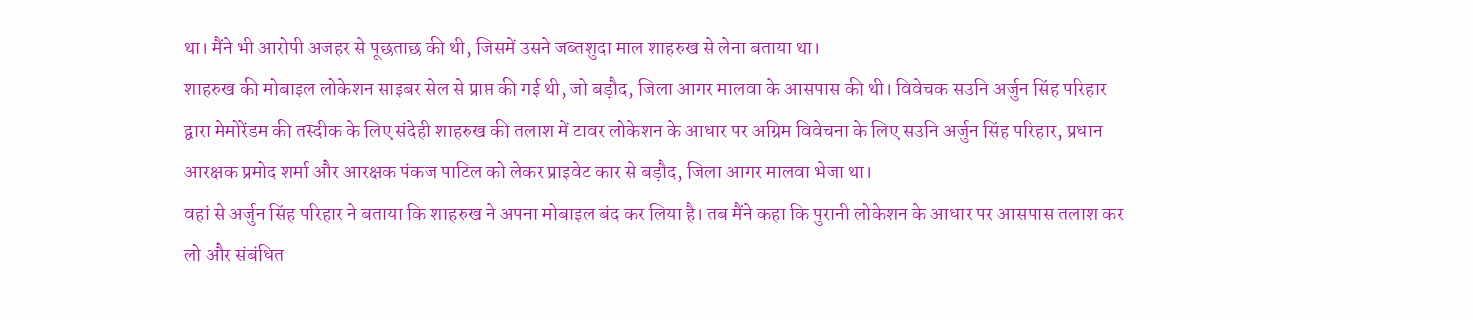था। मैंने भी आरोपी अजहर से पूछताछ की थी, जिसमें उसने जब्तशुदा माल शाहरुख से लेना बताया था।
शाहरुख की मोबाइल लोकेशन साइबर सेल से प्राप्त की गई थी, जो बड़ौद, जिला आगर मालवा के आसपास की थी। विवेचक सउनि अर्जुन सिंह परिहार द्वारा मेमोरेंडम की तस्दीक के लिए संदेही शाहरुख की तलाश में टावर लोकेशन के आधार पर अग्रिम विवेचना के लिए सउनि अर्जुन सिंह परिहार, प्रधान आरक्षक प्रमोद शर्मा और आरक्षक पंकज पाटिल को लेकर प्राइवेट कार से बड़ौद, जिला आगर मालवा भेजा था।
वहां से अर्जुन सिंह परिहार ने बताया कि शाहरुख ने अपना मोबाइल बंद कर लिया है। तब मैंने कहा कि पुरानी लोकेशन के आधार पर आसपास तलाश कर लो और संबंधित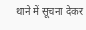थाने में सूचना देकर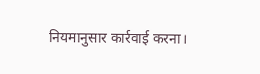नियमानुसार कार्रवाई करना।